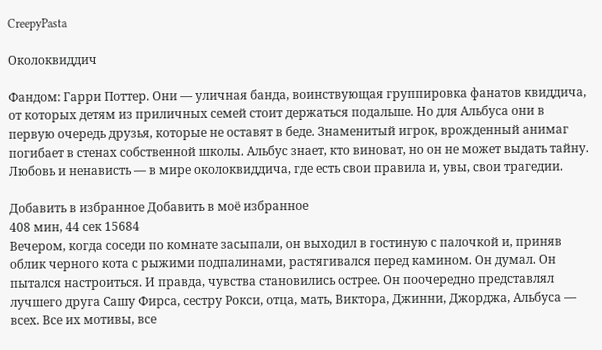CreepyPasta

Околоквиддич

Фандом: Гарри Поттер. Они — уличная банда, воинствующая группировка фанатов квиддича, от которых детям из приличных семей стоит держаться подальше. Но для Альбуса они в первую очередь друзья, которые не оставят в беде. Знаменитый игрок, врожденный анимаг погибает в стенах собственной школы. Альбус знает, кто виноват, но он не может выдать тайну. Любовь и ненависть — в мире околоквиддича, где есть свои правила и, увы, свои трагедии.

Добавить в избранное Добавить в моё избранное
408 мин, 44 сек 15684
Вечером, когда соседи по комнате засыпали, он выходил в гостиную с палочкой и, приняв облик черного кота с рыжими подпалинами, растягивался перед камином. Он думал. Он пытался настроиться. И правда, чувства становились острее. Он поочередно представлял лучшего друга Сашу Фирса, сестру Рокси, отца, мать, Виктора, Джинни, Джорджа, Альбуса — всех. Все их мотивы, все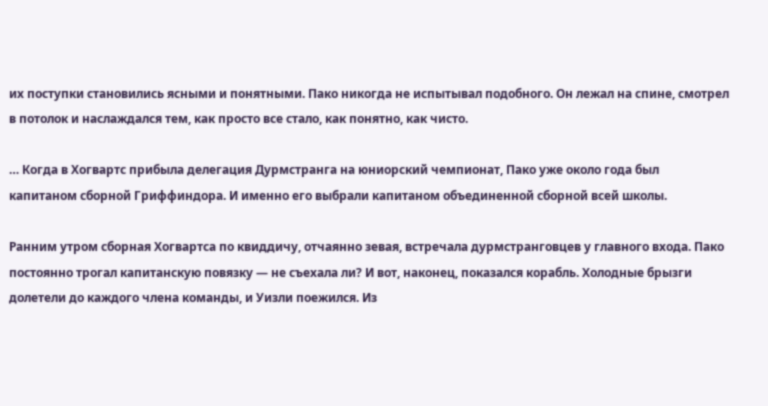их поступки становились ясными и понятными. Пако никогда не испытывал подобного. Он лежал на спине, смотрел в потолок и наслаждался тем, как просто все стало, как понятно, как чисто.

… Когда в Хогвартс прибыла делегация Дурмстранга на юниорский чемпионат, Пако уже около года был капитаном сборной Гриффиндора. И именно его выбрали капитаном объединенной сборной всей школы.

Ранним утром сборная Хогвартса по квиддичу, отчаянно зевая, встречала дурмстранговцев у главного входа. Пако постоянно трогал капитанскую повязку — не съехала ли? И вот, наконец, показался корабль. Холодные брызги долетели до каждого члена команды, и Уизли поежился. Из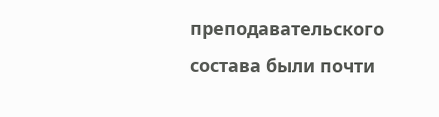преподавательского состава были почти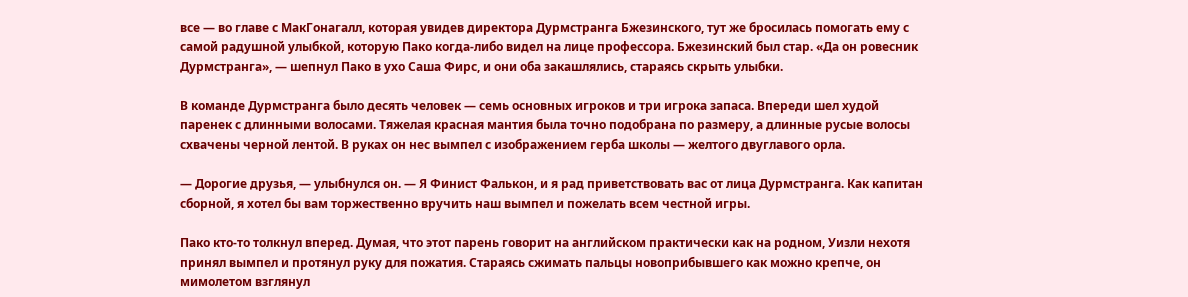все — во главе с МакГонагалл, которая увидев директора Дурмстранга Бжезинского, тут же бросилась помогать ему с самой радушной улыбкой, которую Пако когда-либо видел на лице профессора. Бжезинский был стар. «Да он ровесник Дурмстранга», — шепнул Пако в ухо Саша Фирс, и они оба закашлялись, стараясь скрыть улыбки.

В команде Дурмстранга было десять человек — семь основных игроков и три игрока запаса. Впереди шел худой паренек с длинными волосами. Тяжелая красная мантия была точно подобрана по размеру, а длинные русые волосы схвачены черной лентой. В руках он нес вымпел с изображением герба школы — желтого двуглавого орла.

— Дорогие друзья, — улыбнулся он. — Я Финист Фалькон, и я рад приветствовать вас от лица Дурмстранга. Как капитан сборной, я хотел бы вам торжественно вручить наш вымпел и пожелать всем честной игры.

Пако кто-то толкнул вперед. Думая, что этот парень говорит на английском практически как на родном, Уизли нехотя принял вымпел и протянул руку для пожатия. Стараясь сжимать пальцы новоприбывшего как можно крепче, он мимолетом взглянул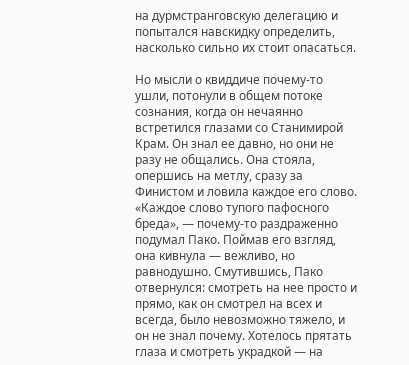на дурмстранговскую делегацию и попытался навскидку определить, насколько сильно их стоит опасаться.

Но мысли о квиддиче почему-то ушли, потонули в общем потоке сознания, когда он нечаянно встретился глазами со Станимирой Крам. Он знал ее давно, но они не разу не общались. Она стояла, опершись на метлу, сразу за Финистом и ловила каждое его слово. «Каждое слово тупого пафосного бреда», — почему-то раздраженно подумал Пако. Поймав его взгляд, она кивнула — вежливо, но равнодушно. Смутившись, Пако отвернулся: смотреть на нее просто и прямо, как он смотрел на всех и всегда, было невозможно тяжело, и он не знал почему. Хотелось прятать глаза и смотреть украдкой — на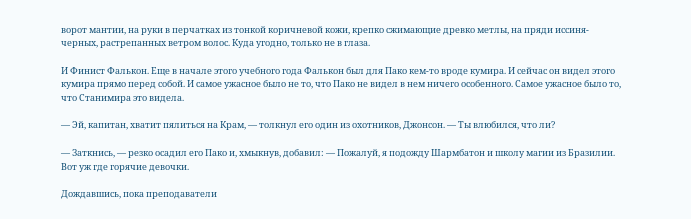ворот мантии, на руки в перчатках из тонкой коричневой кожи, крепко сжимающие древко метлы, на пряди иссиня-черных, растрепанных ветром волос. Куда угодно, только не в глаза.

И Финист Фалькон. Еще в начале этого учебного года Фалькон был для Пако кем-то вроде кумира. И сейчас он видел этого кумира прямо перед собой. И самое ужасное было не то, что Пако не видел в нем ничего особенного. Самое ужасное было то, что Станимира это видела.

— Эй, капитан, хватит пялиться на Крам, — толкнул его один из охотников, Джонсон. — Ты влюбился, что ли?

— Заткнись, — резко осадил его Пако и, хмыкнув, добавил: — Пожалуй, я подожду Шармбатон и школу магии из Бразилии. Вот уж где горячие девочки.

Дождавшись, пока преподаватели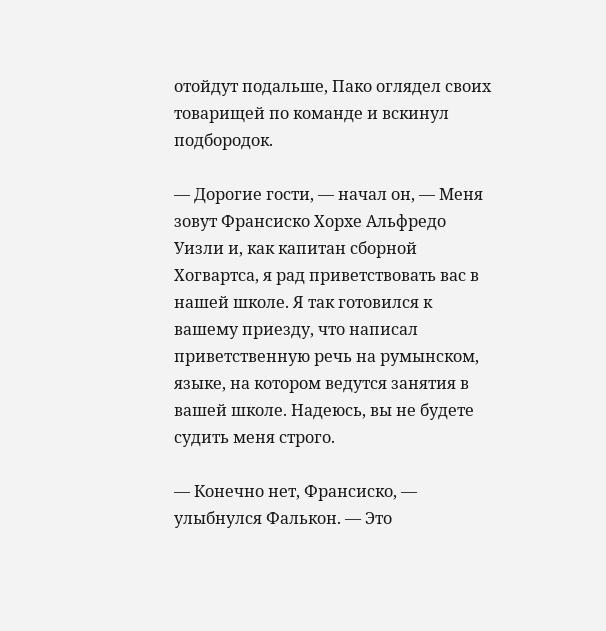отойдут подальше, Пако оглядел своих товарищей по команде и вскинул подбородок.

— Дорогие гости, — начал он, — Меня зовут Франсиско Хорхе Альфредо Уизли и, как капитан сборной Хогвартса, я рад приветствовать вас в нашей школе. Я так готовился к вашему приезду, что написал приветственную речь на румынском, языке, на котором ведутся занятия в вашей школе. Надеюсь, вы не будете судить меня строго.

— Конечно нет, Франсиско, — улыбнулся Фалькон. — Это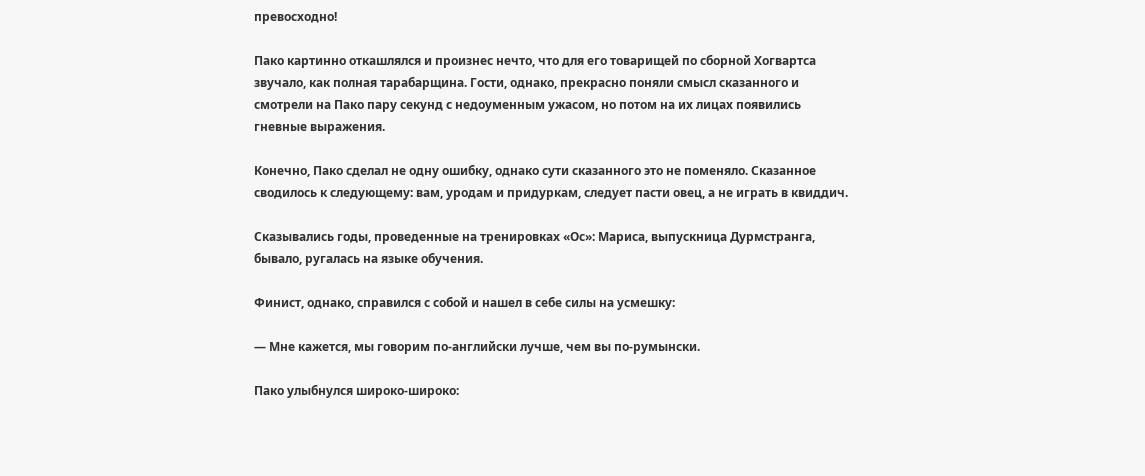превосходно!

Пако картинно откашлялся и произнес нечто, что для его товарищей по сборной Хогвартса звучало, как полная тарабарщина. Гости, однако, прекрасно поняли смысл сказанного и смотрели на Пако пару секунд с недоуменным ужасом, но потом на их лицах появились гневные выражения.

Конечно, Пако сделал не одну ошибку, однако сути сказанного это не поменяло. Сказанное сводилось к следующему: вам, уродам и придуркам, следует пасти овец, а не играть в квиддич.

Сказывались годы, проведенные на тренировках «Ос»: Мариса, выпускница Дурмстранга, бывало, ругалась на языке обучения.

Финист, однако, справился с собой и нашел в себе силы на усмешку:

— Мне кажется, мы говорим по-английски лучше, чем вы по-румынски.

Пако улыбнулся широко-широко: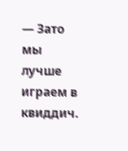— Зато мы лучше играем в квиддич.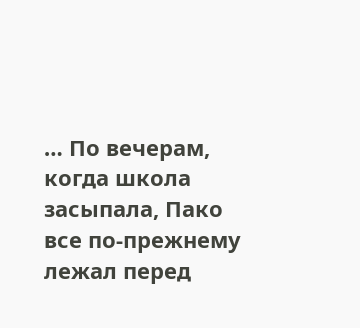… По вечерам, когда школа засыпала, Пако все по-прежнему лежал перед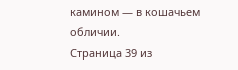камином — в кошачьем обличии.
Страница 39 из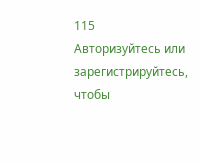115
Авторизуйтесь или зарегистрируйтесь, чтобы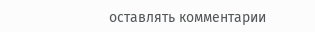оставлять комментарии